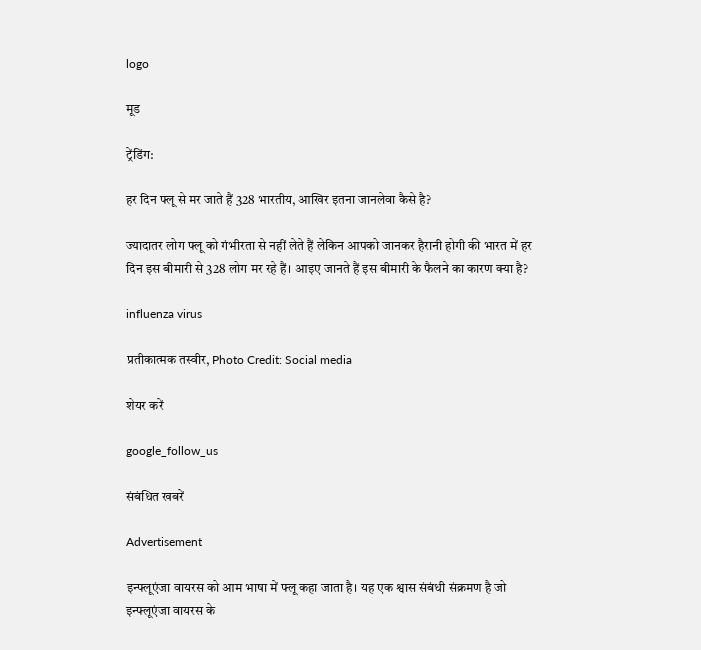logo

मूड

ट्रेंडिंग:

हर दिन फ्लू से मर जाते हैं 328 भारतीय, आखिर इतना जानलेवा कैसे है?

ज्यादातर लोग फ्लू को गंभीरता से नहीं लेते हैं लेकिन आपको जानकर हैरानी होगी की भारत में हर दिन इस बीमारी से 328 लोग मर रहे हैं। आइए जानते हैं इस बीमारी के फैलने का कारण क्या है?

influenza virus

प्रतीकात्मक तस्वीर, Photo Credit: Social media

शेयर करें

google_follow_us

संबंधित खबरें

Advertisement

इन्फ्लूएंजा वायरस को आम भाषा में फ्लू कहा जाता है। यह एक श्वास संबंधी संक्रमण है जो इन्फ्लूएंजा वायरस के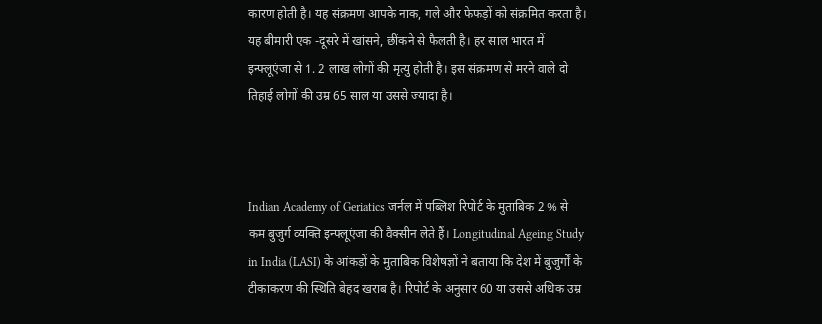कारण होती है। यह संक्रमण आपके नाक, गले और फेफड़ों को संक्रमित करता है। यह बीमारी एक -दूसरे में खांसने, छींकने से फैलती है। हर साल भारत में इन्फ्लूएंजा से 1. 2 लाख लोगों की मृत्यु होती है। इस संक्रमण से मरने वाले दो तिहाई लोगों की उम्र 65 साल या उससे ज्यादा है।



Indian Academy of Geriatics जर्नल में पब्लिश रिपोर्ट के मुताबिक 2 % से कम बुजुर्ग व्यक्ति इन्फ्लूएंजा की वैक्सीन लेते हैं। Longitudinal Ageing Study in India (LASI) के आंकड़ों के मुताबिक विशेषज्ञों ने बताया कि देश में बुजुर्गों के टीकाकरण की स्थिति बेहद खराब है। रिपोर्ट के अनुसार 60 या उससे अधिक उम्र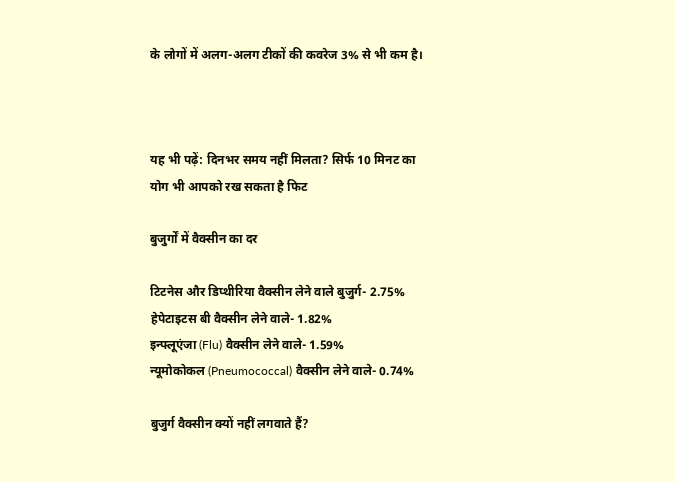के लोगों में अलग-अलग टीकों की कवरेज 3% से भी कम है।



यह भी पढ़ें: दिनभर समय नहीं मिलता? सिर्फ 10 मिनट का योग भी आपको रख सकता है फिट

बुजुर्गों में वैक्सीन का दर

टिटनेस और डिप्थीरिया वैक्सीन लेने वाले बुजुर्ग- 2.75%
हेपेटाइटस बी वैक्सीन लेने वाले- 1.82%
इन्फ्लूएंजा (Flu) वैक्सीन लेने वाले- 1.59%
न्यूमोकोकल (Pneumococcal) वैक्सीन लेने वाले- 0.74%

बुजुर्ग वैक्सीन क्यों नहीं लगवाते हैं?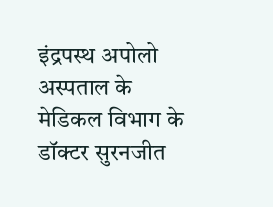इंद्रपस्थ अपोलो अस्पताल के मेडिकल विभाग के डॉक्टर सुरनजीत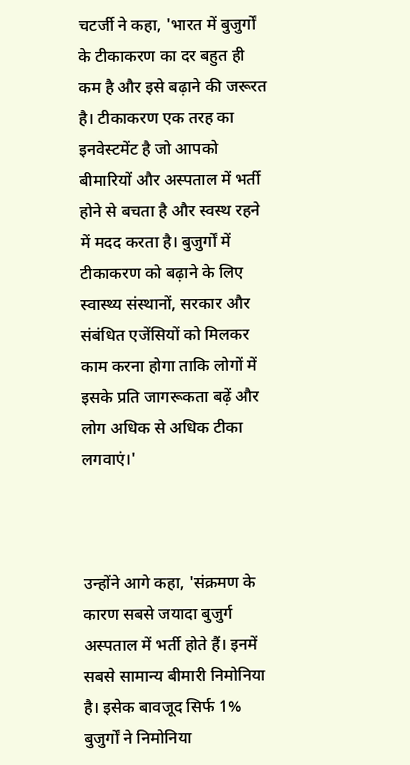चटर्जी ने कहा, 'भारत में बुजुर्गों के टीकाकरण का दर बहुत ही कम है और इसे बढ़ाने की जरूरत है। टीकाकरण एक तरह का इनवेस्टमेंट है जो आपको बीमारियों और अस्पताल में भर्ती होने से बचता है और स्वस्थ रहने में मदद करता है। बुजुर्गों में टीकाकरण को बढ़ाने के लिए स्वास्थ्य संस्थानों, सरकार और संबंधित एजेंसियों को मिलकर काम करना होगा ताकि लोगों में इसके प्रति जागरूकता बढ़ें और लोग अधिक से अधिक टीका लगवाएं।'



उन्होंने आगे कहा, 'संक्रमण के कारण सबसे जयादा बुजुर्ग अस्पताल में भर्ती होते हैं। इनमें सबसे सामान्य बीमारी निमोनिया है। इसेक बावजूद सिर्फ 1% बुजुर्गों ने निमोनिया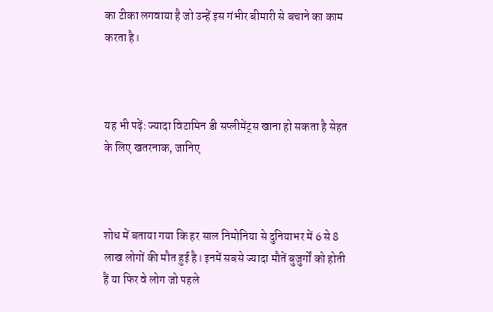का टीका लगवाया है जो उन्हें इस गंभीर बीमारी से बचाने का काम करता है।



यह भी पढ़ें: ज्यादा विटामिन डी सप्लीमेंट्स खाना हो सकता है सेहत के लिए खतरनाक, जानिए



शोध में बताया गया कि हर साल निमोनिया से दुनियाभर में 6 से 8 लाख लोगों की मौत हुई है। इनमें सबसे ज्यादा मौतें बुजुर्गों को होती हैं या फिर वे लोग जो पहले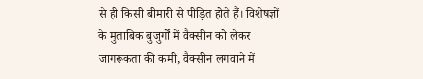से ही किसी बीमारी से पीड़ित होते हैं। विशेषज्ञों के मुताबिक बुजुर्गों में वैक्सीन को लेकर जागरूकता की कमी, वैक्सीन लगवाने में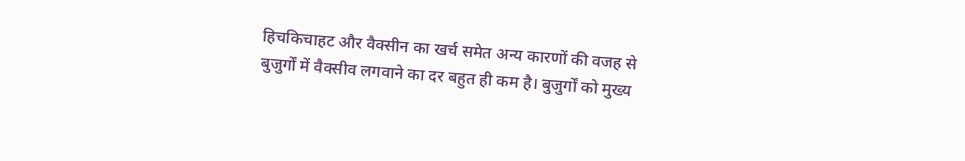हिचकिचाहट और वैक्सीन का खर्च समेत अन्य कारणों की वजह से बुजुर्गों में वैक्सीव लगवाने का दर बहुत ही कम है। बुजुर्गों को मुख्य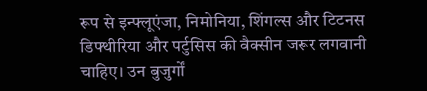रूप से इन्फ्लूएंजा, निमोनिया, शिंगल्स और टिटनस डिफ्थीरिया और पर्टुसिस की वैक्सीन जरूर लगवानी चाहिए। उन बुजुर्गों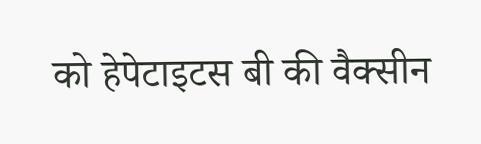को हेपेटाइटस बी की वैक्सीन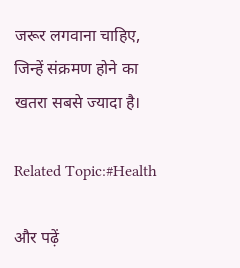जरूर लगवाना चाहिए, जिन्हें संक्रमण होने का खतरा सबसे ज्यादा है।

Related Topic:#Health

और पढ़ें